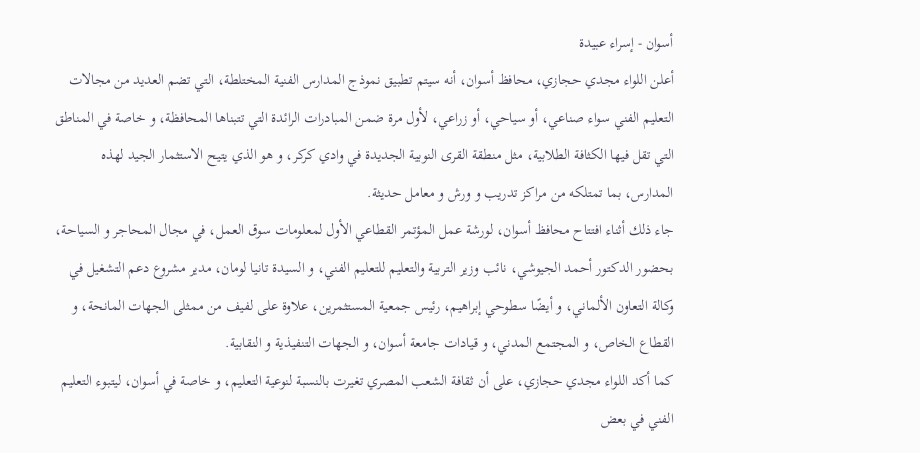أسوان - إسراء عبيدة
أعلن اللواء مجدي حجازي، محافظ أسوان، أنه سيتم تطبيق نموذج المدارس الفنية المختلطة، التي تضم العديد من مجالات التعليم الفني سواء صناعي، أو سياحي، أو زراعي، لأول مرة ضمن المبادرات الرائدة التي تتبناها المحافظة، و خاصة في المناطق التي تقل فيها الكثافة الطلابية، مثل منطقة القرى النوبية الجديدة في وادي كركر، و هو الذي يتيح الاستثمار الجيد لهذه المدارس، بما تمتلكه من مراكز تدريب و ورش و معامل حديثة.
جاء ذلك أثناء افتتاح محافظ أسوان، لورشة عمل المؤتمر القطاعي الأول لمعلومات سوق العمل، في مجال المحاجر و السياحة، بحضور الدكتور أحمد الجيوشي، نائب وزير التربية والتعليم للتعليم الفني، و السيدة تانيا لومان، مدير مشروع دعم التشغيل في وكالة التعاون الألماني، و أيضًا سطوحي إبراهيم، رئيس جمعية المستثمرين، علاوة على لفيف من ممثلى الجهات المانحة، و القطاع الخاص، و المجتمع المدني، و قيادات جامعة أسوان، و الجهات التنفيذية و النقابية.
كما أكد اللواء مجدي حجازي، على أن ثقافة الشعب المصري تغيرت بالنسبة لنوعية التعليم، و خاصة في أسوان، ليتبوء التعليم الفني في بعض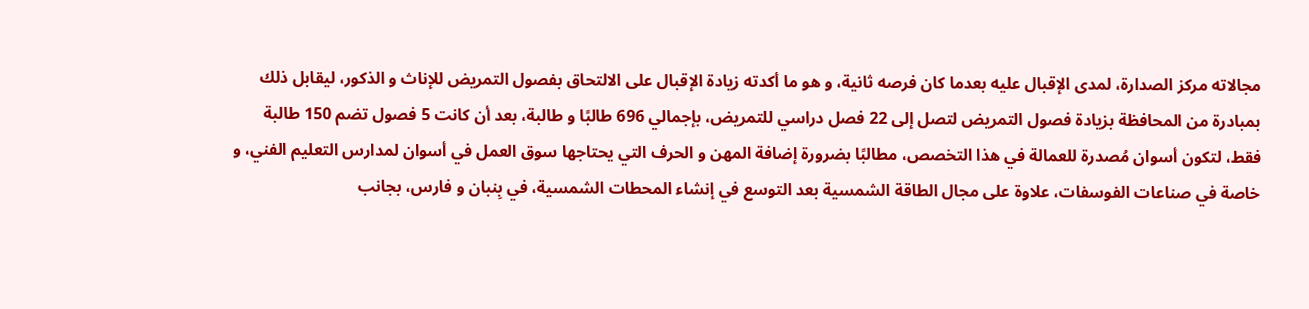مجالاته مركز الصدارة، لمدى الإقبال عليه بعدما كان فرصه ثانية، و هو ما أكدته زيادة الإقبال على الالتحاق بفصول التمريض للإناث و الذكور، ليقابل ذلك بمبادرة من المحافظة بزيادة فصول التمريض لتصل إلى 22 فصل دراسي للتمريض، بإجمالي 696 طالبًا و طالبة، بعد أن كانت 5 فصول تضم 150 طالبة فقط، لتكون أسوان مُصدرة للعمالة في هذا التخصص، مطالبًا بضرورة إضافة المهن و الحرف التي يحتاجها سوق العمل في أسوان لمدارس التعليم الفني، و خاصة في صناعات الفوسفات، علاوة على مجال الطاقة الشمسية بعد التوسع في إنشاء المحطات الشمسية، في بِنبان و فارس، بجانب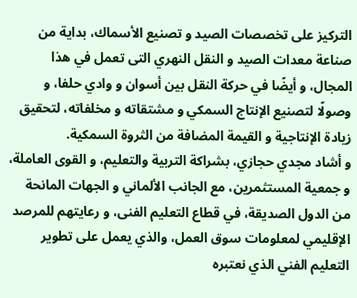التركيز على تخصصات الصيد و تصنيع الأسماك، بداية من صناعة معدات الصيد و النقل النهري التى تعمل في هذا المجال، و أيضًا في حركة النقل بين أسوان و وادي حلفا، و وصولًا لتصنيع الإنتاج السمكي و مشتقاته و مخلفاته، لتحقيق زيادة الإنتاجية و القيمة المضافة من الثروة السمكية.
و أشاد مجدي حجازي، بشراكة التربية والتعليم، و القوى العاملة، و جمعية المستثمرين، مع الجانب الألماني و الجهات المانحة من الدول الصديقة، في قطاع التعليم الفنى، و رعايتهم للمرصد الإقليمي لمعلومات سوق العمل، والذي يعمل على تطوير التعليم الفني الذي نعتبره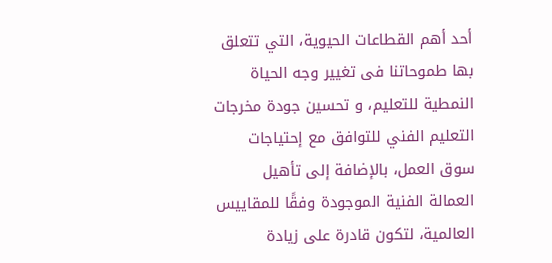أحد أهم القطاعات الحيوية، التي تتعلق بها طموحاتنا فى تغيير وجه الحياة النمطية للتعليم، و تحسين جودة مخرجات التعليم الفني للتوافق مع إحتياجات سوق العمل، بالإضافة إلى تأهيل العمالة الفنية الموجودة وفقًا للمقاييس العالمية، لتكون قادرة على زيادة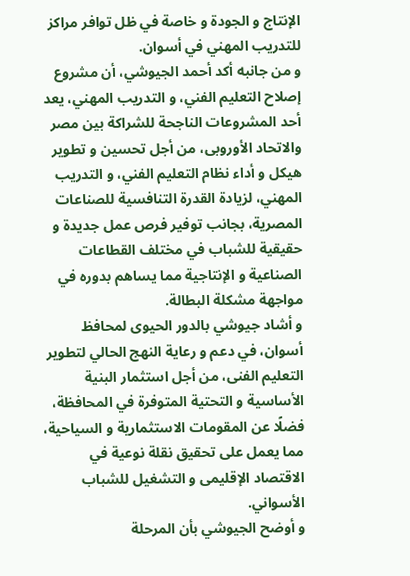الإنتاج و الجودة و خاصة في ظل توافر مراكز للتدريب المهني في أسوان.
و من جانبه أكد أحمد الجيوشي، أن مشروع إصلاح التعليم الفني، و التدريب المهني، يعد أحد المشروعات الناجحة للشراكة بين مصر والاتحاد الأوروبى، من أجل تحسين و تطوير هيكل و أداء نظام التعليم الفني، و التدريب المهني، لزيادة القدرة التنافسية للصناعات المصرية، بجانب توفير فرص عمل جديدة و حقيقية للشباب في مختلف القطاعات الصناعية و الإنتاجية مما يساهم بدوره في مواجهة مشكلة البطالة.
و أشاد جيوشي بالدور الحيوى لمحافظ أسوان، في دعم و رعاية النهج الحالي لتطوير التعليم الفنى، من أجل استثمار البنية الأساسية و التحتية المتوفرة في المحافظة، فضلًا عن المقومات الاستثمارية و السياحية، مما يعمل على تحقيق نقلة نوعية في الاقتصاد الإقليمى و التشغيل للشباب الأسواني.
و أوضح الجيوشي بأن المرحلة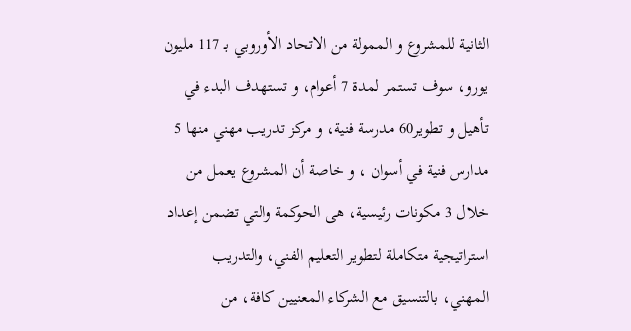الثانية للمشروع و الممولة من الاتحاد الأوروبي بـ 117 مليون يورو، سوف تستمر لمدة 7 أعوام، و تستهدف البدء في تأهيل و تطوير60 مدرسة فنية، و مركز تدريب مهني منها 5 مدارس فنية في أسوان ، و خاصة أن المشروع يعمل من خلال 3 مكونات رئيسية، هى الحوكمة والتي تضمن إعداد استراتيجية متكاملة لتطوير التعليم الفني، والتدريب المهني، بالتنسيق مع الشركاء المعنيين كافة، من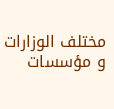مختلف الوزارات و مؤسسات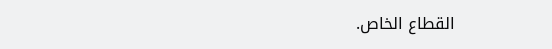القطاع الخاص.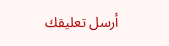أرسل تعليقك